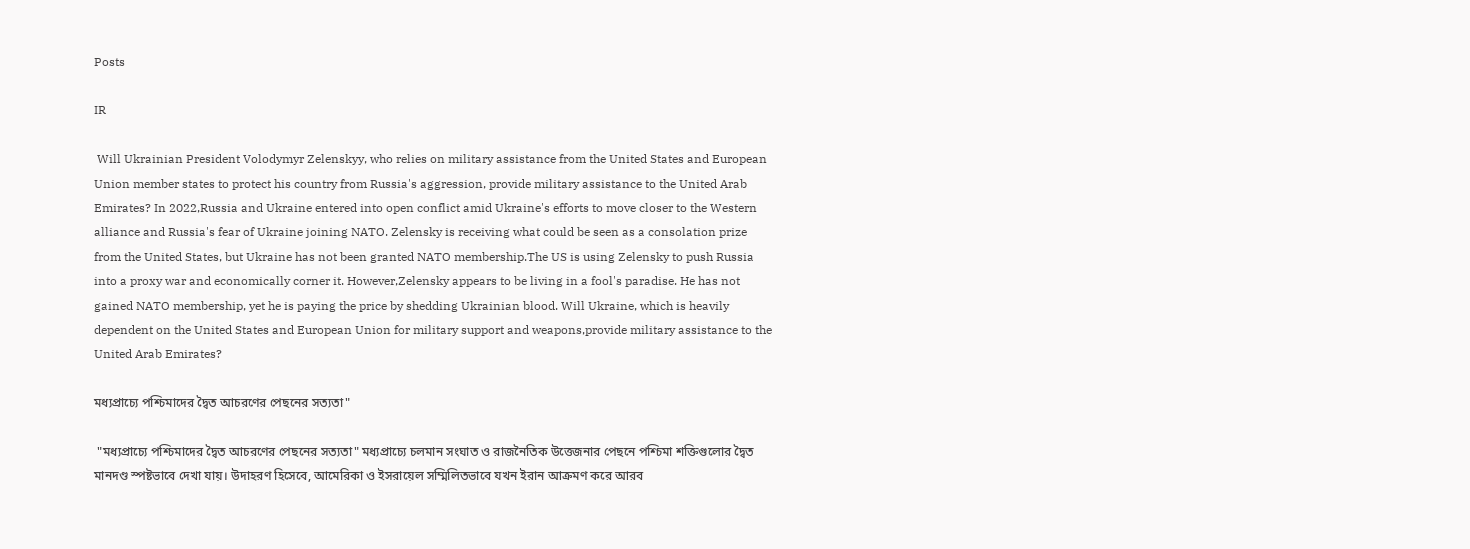Posts

IR

 Will Ukrainian President Volodymyr Zelenskyy, who relies on military assistance from the United States and European Union member states to protect his country from Russia's aggression, provide military assistance to the United Arab Emirates? In 2022,Russia and Ukraine entered into open conflict amid Ukraine's efforts to move closer to the Western alliance and Russia's fear of Ukraine joining NATO. Zelensky is receiving what could be seen as a consolation prize from the United States, but Ukraine has not been granted NATO membership.The US is using Zelensky to push Russia into a proxy war and economically corner it. However,Zelensky appears to be living in a fool's paradise. He has not gained NATO membership, yet he is paying the price by shedding Ukrainian blood. Will Ukraine, which is heavily dependent on the United States and European Union for military support and weapons,provide military assistance to the United Arab Emirates?

মধ্যপ্রাচ্যে পশ্চিমাদের দ্বৈত আচরণের পেছনের সত্যতা"

 "মধ্যপ্রাচ্যে পশ্চিমাদের দ্বৈত আচরণের পেছনের সত্যতা" মধ্যপ্রাচ্যে চলমান সংঘাত ও রাজনৈতিক উত্তেজনার পেছনে পশ্চিমা শক্তিগুলোর দ্বৈত মানদণ্ড স্পষ্টভাবে দেখা যায়। উদাহরণ হিসেবে, আমেরিকা ও ইসরায়েল সম্মিলিতভাবে যখন ইরান আক্রমণ করে আরব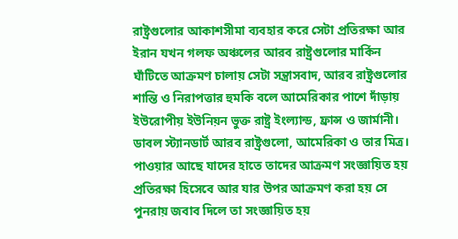রাষ্ট্রগুলোর আকাশসীমা ব্যবহার করে সেটা প্রতিরক্ষা আর ইরান যখন গলফ অঞ্চলের আরব রাষ্ট্রগুলোর মার্কিন ঘাঁটিতে আক্রমণ চালায় সেটা সন্ত্রাসবাদ, আরব রাষ্ট্রগুলোর শান্তি ও নিরাপত্তার হুমকি বলে আমেরিকার পাশে দাঁড়ায় ইউরোপীয় ইউনিয়ন ভুক্ত রাষ্ট্র ইংল্যান্ড, ফ্রান্স ও জার্মানী। ডাবল স্ট্যানডার্ট আরব রাষ্ট্রগুলো, আমেরিকা ও তার মিত্র। পাওয়ার আছে যাদের হাতে তাদের আক্রমণ সংজ্ঞায়িত হয় প্রতিরক্ষা হিসেবে আর যার উপর আক্রমণ করা হয় সে পুনরায় জবাব দিলে তা সংজ্ঞায়িত হয়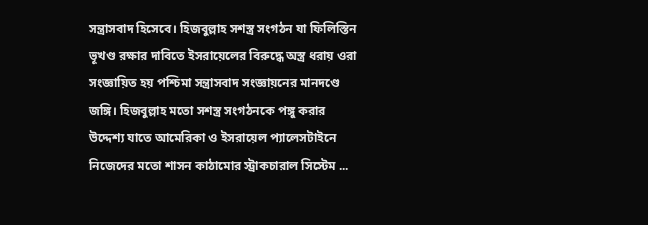সন্ত্রাসবাদ হিসেবে। হিজবুল্লাহ সশস্ত্র সংগঠন যা ফিলিস্তিন ভূখণ্ড রক্ষার দাবিতে ইসরায়েলের বিরুদ্ধে অস্ত্র ধরায় ওরা সংজ্ঞায়িত হয় পশ্চিমা সন্ত্রাসবাদ সংজ্ঞায়নের মানদণ্ডে জঙ্গি। হিজবুল্লাহ মতো সশস্ত্র সংগঠনকে পঙ্গু করার উদ্দেশ্য যাতে আমেরিকা ও ইসরায়েল প্যালেসটাইনে নিজেদের মতো শাসন কাঠামোর স্ট্রাকচারাল সিস্টেম ...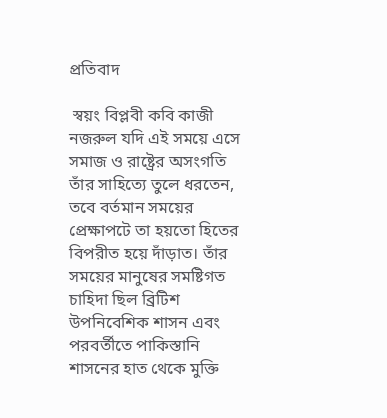প্রতিবাদ

 স্বয়ং বিপ্লবী কবি কাজী নজরুল যদি এই সময়ে এসে সমাজ ও রাষ্ট্রের অসংগতি তাঁর সাহিত্যে তুলে ধরতেন, তবে বর্তমান সময়ের প্রেক্ষাপটে তা হয়তো হিতের বিপরীত হয়ে দাঁড়াত। তাঁর সময়ের মানুষের সমষ্টিগত চাহিদা ছিল ব্রিটিশ উপনিবেশিক শাসন এবং পরবর্তীতে পাকিস্তানি শাসনের হাত থেকে মুক্তি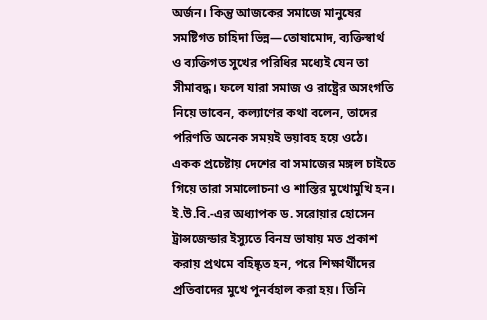অর্জন। কিন্তু আজকের সমাজে মানুষের সমষ্টিগত চাহিদা ভিন্ন—তোষামোদ, ব্যক্তিস্বার্থ ও ব্যক্তিগত সুখের পরিধির মধ্যেই যেন তা সীমাবদ্ধ। ফলে যারা সমাজ ও রাষ্ট্রের অসংগতি নিয়ে ভাবেন, কল্যাণের কথা বলেন, তাদের পরিণতি অনেক সময়ই ভয়াবহ হয়ে ওঠে। একক প্রচেষ্টায় দেশের বা সমাজের মঙ্গল চাইতে গিয়ে তারা সমালোচনা ও শাস্তির মুখোমুখি হন। ই.উ.বি.-এর অধ্যাপক ড. সরোয়ার হোসেন ট্রান্সজেন্ডার ইস্যুতে বিনম্র ভাষায় মত প্রকাশ করায় প্রথমে বহিষ্কৃত হন, পরে শিক্ষার্থীদের প্রতিবাদের মুখে পুনর্বহাল করা হয়। তিনি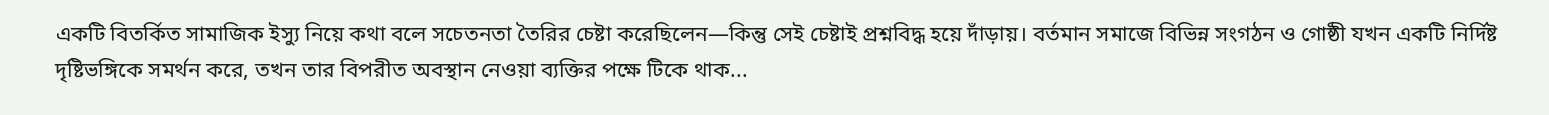একটি বিতর্কিত সামাজিক ইস্যু নিয়ে কথা বলে সচেতনতা তৈরির চেষ্টা করেছিলেন—কিন্তু সেই চেষ্টাই প্রশ্নবিদ্ধ হয়ে দাঁড়ায়। বর্তমান সমাজে বিভিন্ন সংগঠন ও গোষ্ঠী যখন একটি নির্দিষ্ট দৃষ্টিভঙ্গিকে সমর্থন করে, তখন তার বিপরীত অবস্থান নেওয়া ব্যক্তির পক্ষে টিকে থাক...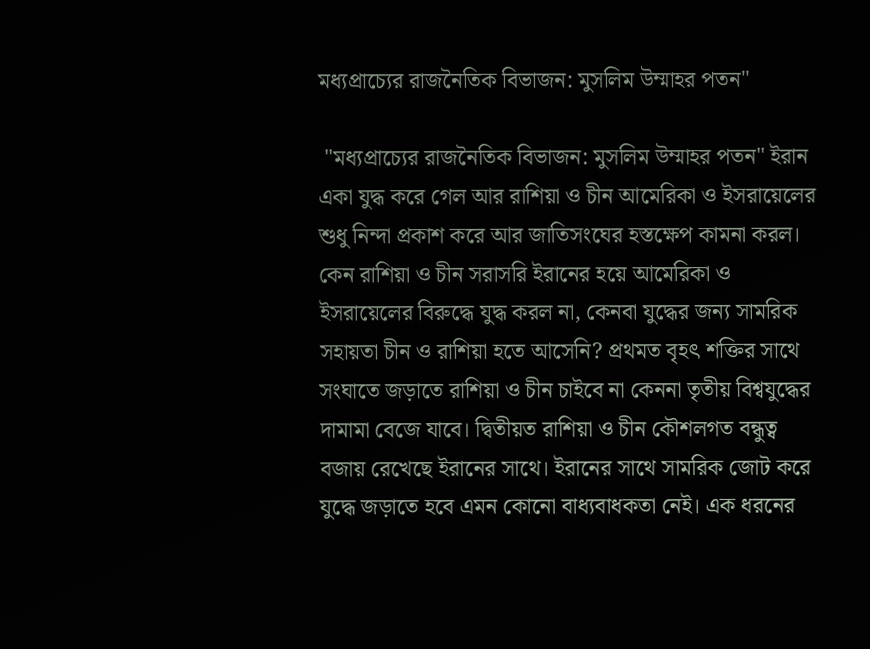মধ্যপ্রাচ্যের রাজনৈতিক বিভাজন: মুসলিম উম্মাহর পতন"

 "মধ্যপ্রাচ্যের রাজনৈতিক বিভাজন: মুসলিম উম্মাহর পতন" ইরান একা যুদ্ধ করে গেল আর রাশিয়া ও চীন আমেরিকা ও ইসরায়েলের শুধু নিন্দা প্রকাশ করে আর জাতিসংঘের হস্তক্ষেপ কামনা করল। কেন রাশিয়া ও চীন সরাসরি ইরানের হয়ে আমেরিকা ও ইসরায়েলের বিরুদ্ধে যুদ্ধ করল না, কেনবা যুদ্ধের জন্য সামরিক সহায়তা চীন ও রাশিয়া হতে আসেনি? প্রথমত বৃহৎ শক্তির সাথে সংঘাতে জড়াতে রাশিয়া ও চীন চাইবে না কেননা তৃতীয় বিশ্বযুদ্ধের দামামা বেজে যাবে। দ্বিতীয়ত রাশিয়া ও চীন কৌশলগত বন্ধুত্ব বজায় রেখেছে ইরানের সাথে। ইরানের সাথে সামরিক জোট করে যুদ্ধে জড়াতে হবে এমন কোনো বাধ্যবাধকতা নেই। এক ধরনের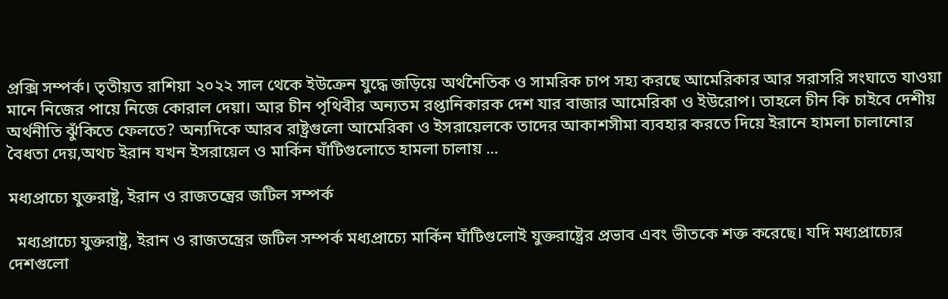প্রক্সি সম্পর্ক। তৃতীয়ত রাশিয়া ২০২২ সাল থেকে ইউক্রেন যুদ্ধে জড়িয়ে অর্থনৈতিক ও সামরিক চাপ সহ্য করছে আমেরিকার আর সরাসরি সংঘাতে যাওয়া মানে নিজের পায়ে নিজে কোরাল দেয়া। আর চীন পৃথিবীর অন্যতম রপ্তানিকারক দেশ যার বাজার আমেরিকা ও ইউরোপ। তাহলে চীন কি চাইবে দেশীয় অর্থনীতি ঝুঁকিতে ফেলতে? অন্যদিকে আরব রাষ্ট্রগুলো আমেরিকা ও ইসরায়েলকে তাদের আকাশসীমা ব্যবহার করতে দিয়ে ইরানে হামলা চালানোর বৈধতা দেয়,অথচ ইরান যখন ইসরায়েল ও মার্কিন ঘাঁটিগুলোতে হামলা চালায় ...

মধ্যপ্রাচ্যে যুক্তরাষ্ট্র, ইরান ও রাজতন্ত্রের জটিল সম্পর্ক

  মধ্যপ্রাচ্যে যুক্তরাষ্ট্র, ইরান ও রাজতন্ত্রের জটিল সম্পর্ক মধ্যপ্রাচ্যে মার্কিন ঘাঁটিগুলোই যুক্তরাষ্ট্রের প্রভাব এবং ভীতকে শক্ত করেছে। যদি মধ্যপ্রাচ্যের দেশগুলো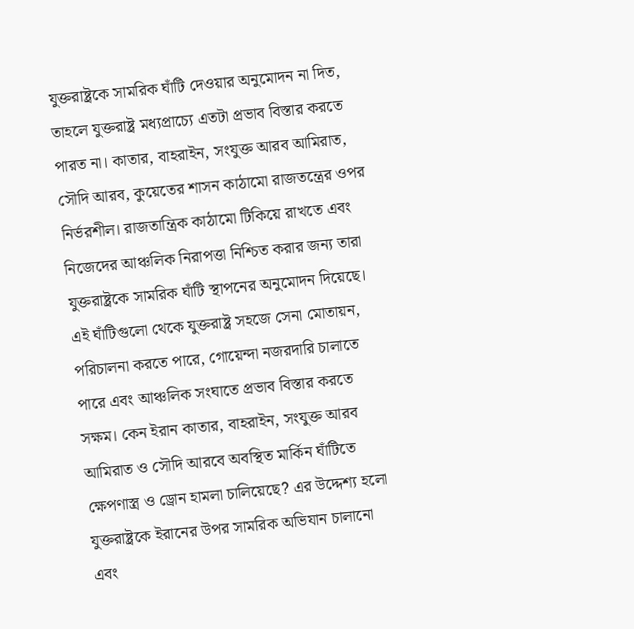যুক্তরাষ্ট্রকে সামরিক ঘাঁটি দেওয়ার অনুমোদন না দিত, তাহলে যুক্তরাষ্ট্র মধ্যপ্রাচ্যে এতটা প্রভাব বিস্তার করতে পারত না। কাতার, বাহরাইন, সংযুক্ত আরব আমিরাত, সৌদি আরব, কুয়েতের শাসন কাঠামো রাজতন্ত্রের ওপর নির্ভরশীল। রাজতান্ত্রিক কাঠামো টিকিয়ে রাখতে এবং নিজেদের আঞ্চলিক নিরাপত্তা নিশ্চিত করার জন্য তারা যুক্তরাষ্ট্রকে সামরিক ঘাঁটি স্থাপনের অনুমোদন দিয়েছে। এই ঘাঁটিগুলো থেকে যুক্তরাষ্ট্র সহজে সেনা মোতায়ন, পরিচালনা করতে পারে, গোয়েন্দা নজরদারি চালাতে পারে এবং আঞ্চলিক সংঘাতে প্রভাব বিস্তার করতে সক্ষম। কেন ইরান কাতার, বাহরাইন, সংযুক্ত আরব আমিরাত ও সৌদি আরবে অবস্থিত মার্কিন ঘাঁটিতে ক্ষেপণাস্ত্র ও ড্রোন হামলা চালিয়েছে? এর উদ্দেশ্য হলো যুক্তরাষ্ট্রকে ইরানের উপর সামরিক অভিযান চালানো এবং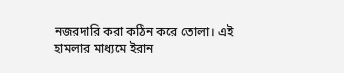নজরদারি করা কঠিন করে তোলা। এই হামলার মাধ্যমে ইরান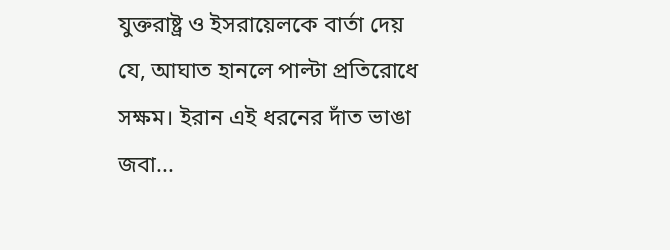যুক্তরাষ্ট্র ও ইসরায়েলকে বার্তা দেয় যে, আঘাত হানলে পাল্টা প্রতিরোধে সক্ষম। ইরান এই ধরনের দাঁত ভাঙা জবা...